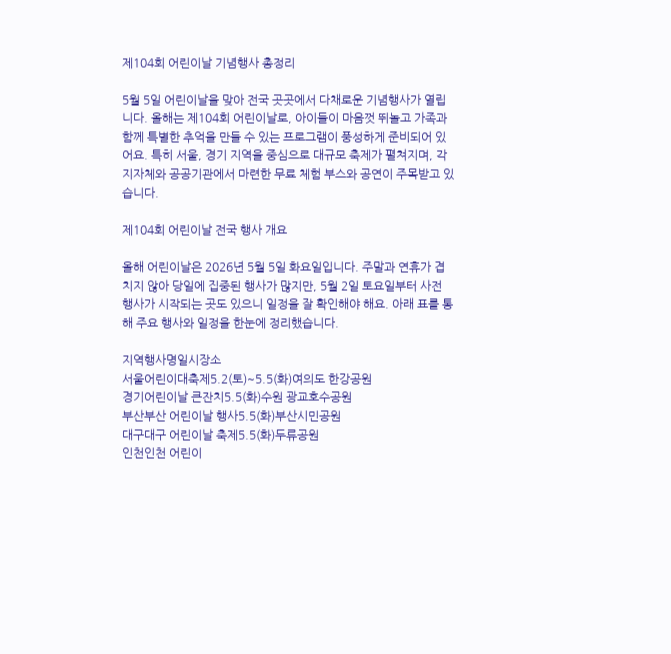제104회 어린이날 기념행사 총정리

5월 5일 어린이날을 맞아 전국 곳곳에서 다채로운 기념행사가 열립니다. 올해는 제104회 어린이날로, 아이들이 마음껏 뛰놀고 가족과 함께 특별한 추억을 만들 수 있는 프로그램이 풍성하게 준비되어 있어요. 특히 서울, 경기 지역을 중심으로 대규모 축제가 펼쳐지며, 각 지자체와 공공기관에서 마련한 무료 체험 부스와 공연이 주목받고 있습니다.

제104회 어린이날 전국 행사 개요

올해 어린이날은 2026년 5월 5일 화요일입니다. 주말과 연휴가 겹치지 않아 당일에 집중된 행사가 많지만, 5월 2일 토요일부터 사전 행사가 시작되는 곳도 있으니 일정을 잘 확인해야 해요. 아래 표를 통해 주요 행사와 일정을 한눈에 정리했습니다.

지역행사명일시장소
서울어린이대축제5.2(토)~5.5(화)여의도 한강공원
경기어린이날 큰잔치5.5(화)수원 광교호수공원
부산부산 어린이날 행사5.5(화)부산시민공원
대구대구 어린이날 축제5.5(화)두류공원
인천인천 어린이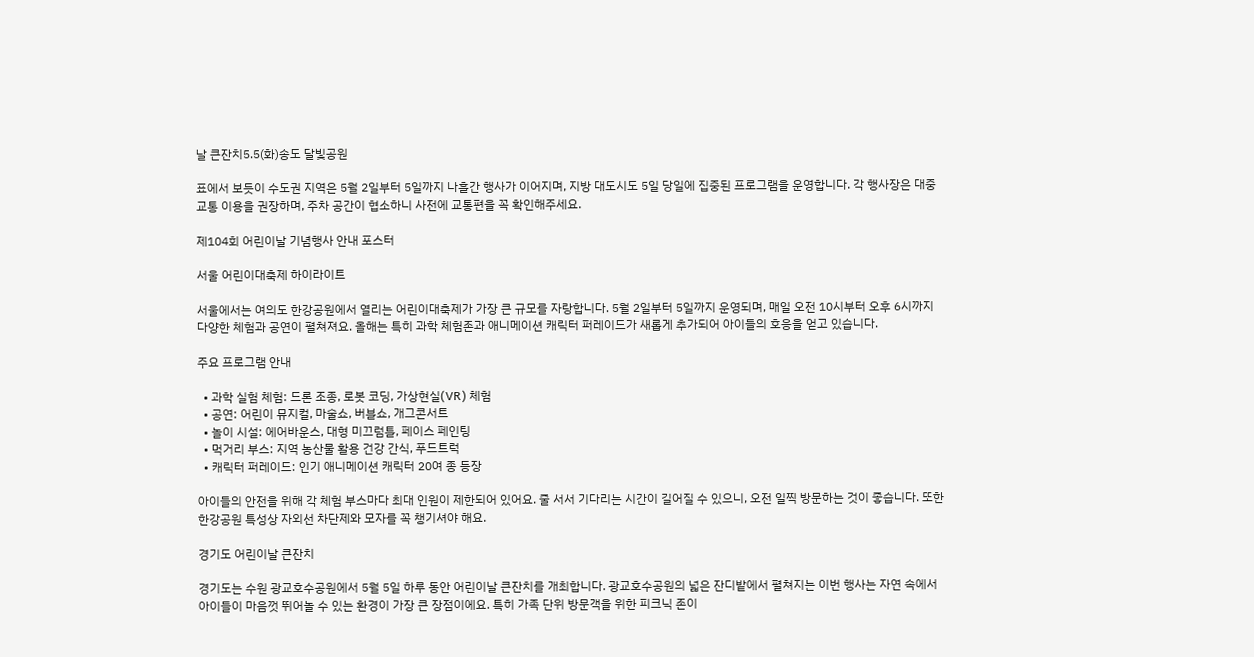날 큰잔치5.5(화)송도 달빛공원

표에서 보듯이 수도권 지역은 5월 2일부터 5일까지 나흘간 행사가 이어지며, 지방 대도시도 5일 당일에 집중된 프로그램을 운영합니다. 각 행사장은 대중교통 이용을 권장하며, 주차 공간이 협소하니 사전에 교통편을 꼭 확인해주세요.

제104회 어린이날 기념행사 안내 포스터

서울 어린이대축제 하이라이트

서울에서는 여의도 한강공원에서 열리는 어린이대축제가 가장 큰 규모를 자랑합니다. 5월 2일부터 5일까지 운영되며, 매일 오전 10시부터 오후 6시까지 다양한 체험과 공연이 펼쳐져요. 올해는 특히 과학 체험존과 애니메이션 캐릭터 퍼레이드가 새롭게 추가되어 아이들의 호응을 얻고 있습니다.

주요 프로그램 안내

  • 과학 실험 체험: 드론 조종, 로봇 코딩, 가상현실(VR) 체험
  • 공연: 어린이 뮤지컬, 마술쇼, 버블쇼, 개그콘서트
  • 놀이 시설: 에어바운스, 대형 미끄럼틀, 페이스 페인팅
  • 먹거리 부스: 지역 농산물 활용 건강 간식, 푸드트럭
  • 캐릭터 퍼레이드: 인기 애니메이션 캐릭터 20여 종 등장

아이들의 안전을 위해 각 체험 부스마다 최대 인원이 제한되어 있어요. 줄 서서 기다리는 시간이 길어질 수 있으니, 오전 일찍 방문하는 것이 좋습니다. 또한 한강공원 특성상 자외선 차단제와 모자를 꼭 챙기셔야 해요.

경기도 어린이날 큰잔치

경기도는 수원 광교호수공원에서 5월 5일 하루 동안 어린이날 큰잔치를 개최합니다. 광교호수공원의 넓은 잔디밭에서 펼쳐지는 이번 행사는 자연 속에서 아이들이 마음껏 뛰어놀 수 있는 환경이 가장 큰 장점이에요. 특히 가족 단위 방문객을 위한 피크닉 존이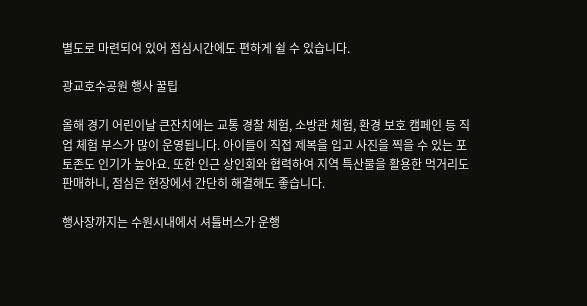별도로 마련되어 있어 점심시간에도 편하게 쉴 수 있습니다.

광교호수공원 행사 꿀팁

올해 경기 어린이날 큰잔치에는 교통 경찰 체험, 소방관 체험, 환경 보호 캠페인 등 직업 체험 부스가 많이 운영됩니다. 아이들이 직접 제복을 입고 사진을 찍을 수 있는 포토존도 인기가 높아요. 또한 인근 상인회와 협력하여 지역 특산물을 활용한 먹거리도 판매하니, 점심은 현장에서 간단히 해결해도 좋습니다.

행사장까지는 수원시내에서 셔틀버스가 운행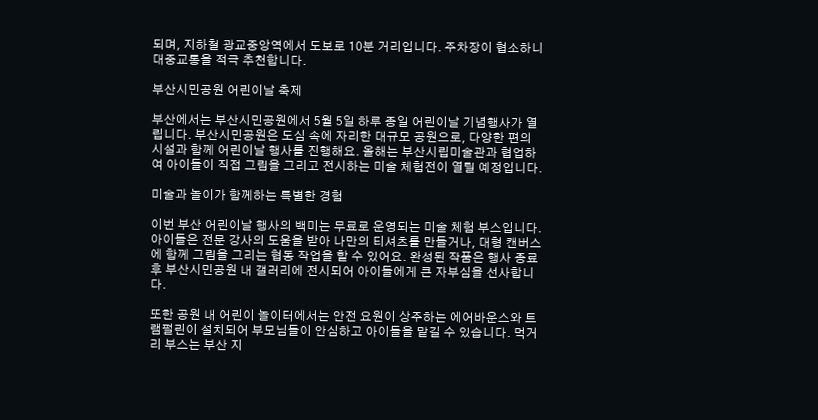되며, 지하철 광교중앙역에서 도보로 10분 거리입니다. 주차장이 협소하니 대중교통을 적극 추천합니다.

부산시민공원 어린이날 축제

부산에서는 부산시민공원에서 5월 5일 하루 종일 어린이날 기념행사가 열립니다. 부산시민공원은 도심 속에 자리한 대규모 공원으로, 다양한 편의 시설과 함께 어린이날 행사를 진행해요. 올해는 부산시립미술관과 협업하여 아이들이 직접 그림을 그리고 전시하는 미술 체험전이 열릴 예정입니다.

미술과 놀이가 함께하는 특별한 경험

이번 부산 어린이날 행사의 백미는 무료로 운영되는 미술 체험 부스입니다. 아이들은 전문 강사의 도움을 받아 나만의 티셔츠를 만들거나, 대형 캔버스에 함께 그림을 그리는 협동 작업을 할 수 있어요. 완성된 작품은 행사 종료 후 부산시민공원 내 갤러리에 전시되어 아이들에게 큰 자부심을 선사합니다.

또한 공원 내 어린이 놀이터에서는 안전 요원이 상주하는 에어바운스와 트램펄린이 설치되어 부모님들이 안심하고 아이들을 맡길 수 있습니다. 먹거리 부스는 부산 지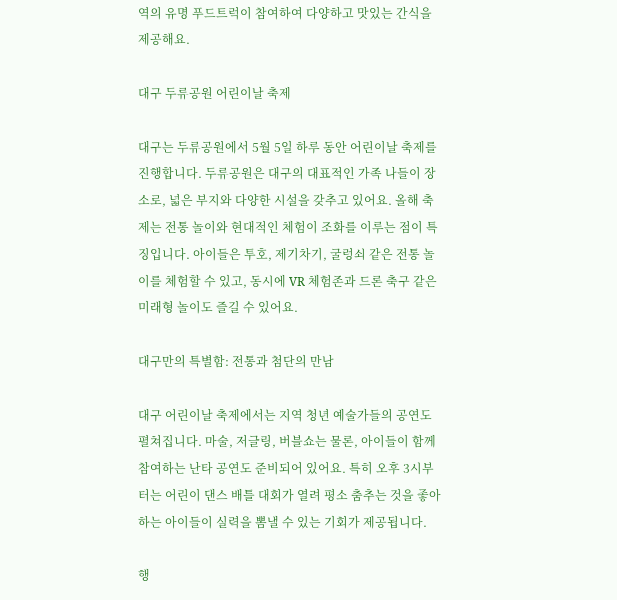역의 유명 푸드트럭이 참여하여 다양하고 맛있는 간식을 제공해요.

대구 두류공원 어린이날 축제

대구는 두류공원에서 5월 5일 하루 동안 어린이날 축제를 진행합니다. 두류공원은 대구의 대표적인 가족 나들이 장소로, 넓은 부지와 다양한 시설을 갖추고 있어요. 올해 축제는 전통 놀이와 현대적인 체험이 조화를 이루는 점이 특징입니다. 아이들은 투호, 제기차기, 굴렁쇠 같은 전통 놀이를 체험할 수 있고, 동시에 VR 체험존과 드론 축구 같은 미래형 놀이도 즐길 수 있어요.

대구만의 특별함: 전통과 첨단의 만남

대구 어린이날 축제에서는 지역 청년 예술가들의 공연도 펼쳐집니다. 마술, 저글링, 버블쇼는 물론, 아이들이 함께 참여하는 난타 공연도 준비되어 있어요. 특히 오후 3시부터는 어린이 댄스 배틀 대회가 열려 평소 춤추는 것을 좋아하는 아이들이 실력을 뽐낼 수 있는 기회가 제공됩니다.

행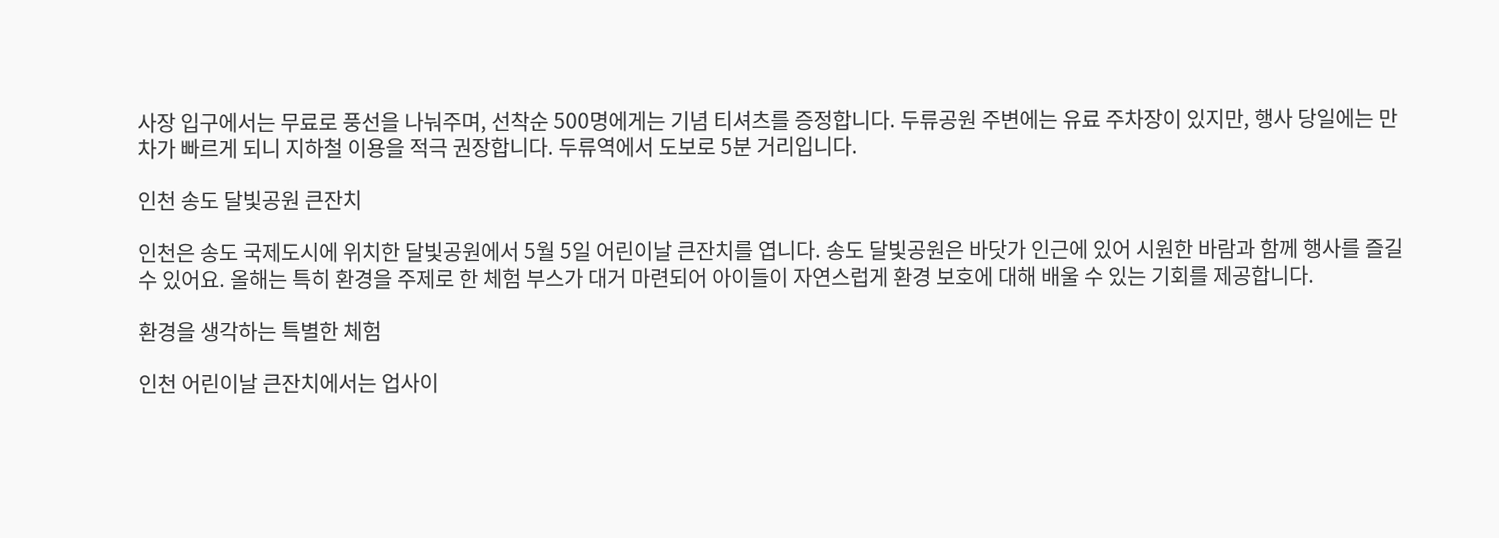사장 입구에서는 무료로 풍선을 나눠주며, 선착순 500명에게는 기념 티셔츠를 증정합니다. 두류공원 주변에는 유료 주차장이 있지만, 행사 당일에는 만차가 빠르게 되니 지하철 이용을 적극 권장합니다. 두류역에서 도보로 5분 거리입니다.

인천 송도 달빛공원 큰잔치

인천은 송도 국제도시에 위치한 달빛공원에서 5월 5일 어린이날 큰잔치를 엽니다. 송도 달빛공원은 바닷가 인근에 있어 시원한 바람과 함께 행사를 즐길 수 있어요. 올해는 특히 환경을 주제로 한 체험 부스가 대거 마련되어 아이들이 자연스럽게 환경 보호에 대해 배울 수 있는 기회를 제공합니다.

환경을 생각하는 특별한 체험

인천 어린이날 큰잔치에서는 업사이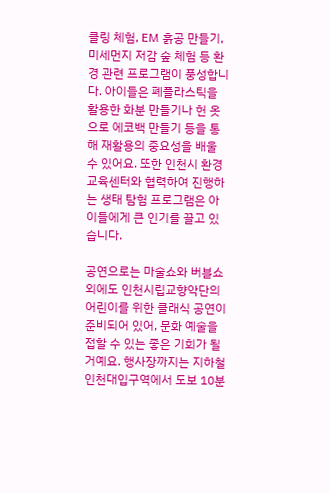클링 체험, EM 흙공 만들기, 미세먼지 저감 숲 체험 등 환경 관련 프로그램이 풍성합니다. 아이들은 폐플라스틱을 활용한 화분 만들기나 헌 옷으로 에코백 만들기 등을 통해 재활용의 중요성을 배울 수 있어요. 또한 인천시 환경교육센터와 협력하여 진행하는 생태 탐험 프로그램은 아이들에게 큰 인기를 끌고 있습니다.

공연으로는 마술쇼와 버블쇼 외에도 인천시립교향악단의 어린이를 위한 클래식 공연이 준비되어 있어, 문화 예술을 접할 수 있는 좋은 기회가 될 거예요. 행사장까지는 지하철 인천대입구역에서 도보 10분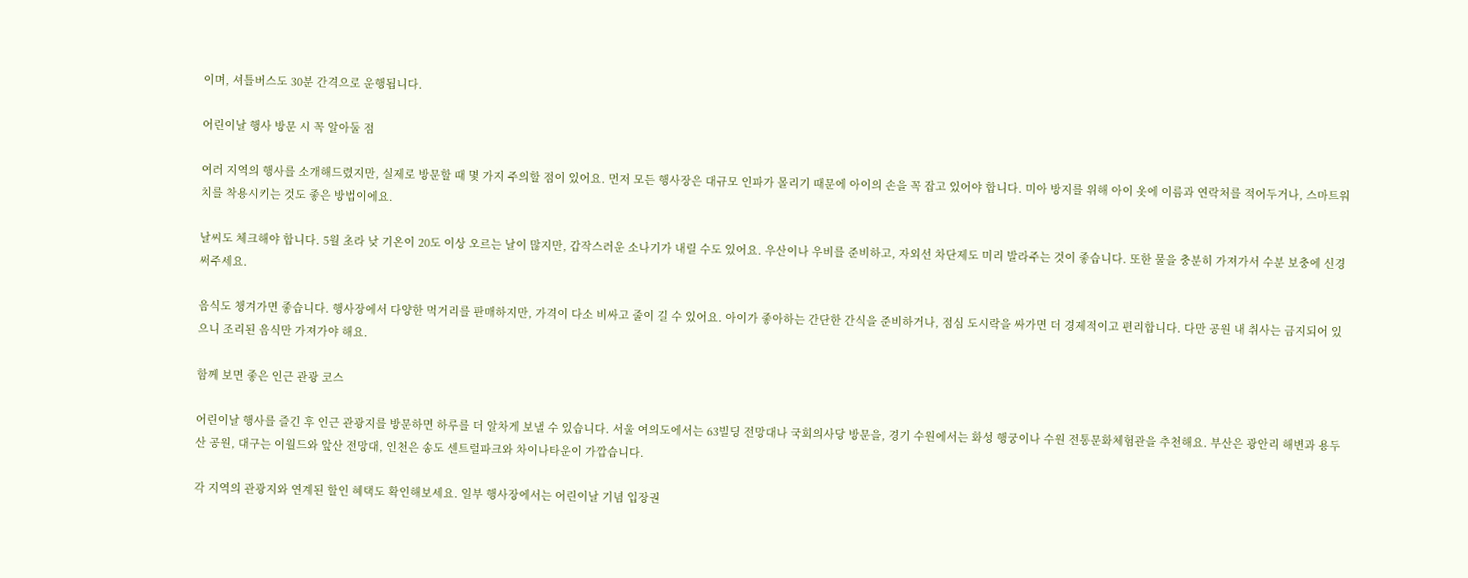이며, 셔틀버스도 30분 간격으로 운행됩니다.

어린이날 행사 방문 시 꼭 알아둘 점

여러 지역의 행사를 소개해드렸지만, 실제로 방문할 때 몇 가지 주의할 점이 있어요. 먼저 모든 행사장은 대규모 인파가 몰리기 때문에 아이의 손을 꼭 잡고 있어야 합니다. 미아 방지를 위해 아이 옷에 이름과 연락처를 적어두거나, 스마트워치를 착용시키는 것도 좋은 방법이에요.

날씨도 체크해야 합니다. 5월 초라 낮 기온이 20도 이상 오르는 날이 많지만, 갑작스러운 소나기가 내릴 수도 있어요. 우산이나 우비를 준비하고, 자외선 차단제도 미리 발라주는 것이 좋습니다. 또한 물을 충분히 가져가서 수분 보충에 신경 써주세요.

음식도 챙겨가면 좋습니다. 행사장에서 다양한 먹거리를 판매하지만, 가격이 다소 비싸고 줄이 길 수 있어요. 아이가 좋아하는 간단한 간식을 준비하거나, 점심 도시락을 싸가면 더 경제적이고 편리합니다. 다만 공원 내 취사는 금지되어 있으니 조리된 음식만 가져가야 해요.

함께 보면 좋은 인근 관광 코스

어린이날 행사를 즐긴 후 인근 관광지를 방문하면 하루를 더 알차게 보낼 수 있습니다. 서울 여의도에서는 63빌딩 전망대나 국회의사당 방문을, 경기 수원에서는 화성 행궁이나 수원 전통문화체험관을 추천해요. 부산은 광안리 해변과 용두산 공원, 대구는 이월드와 앞산 전망대, 인천은 송도 센트럴파크와 차이나타운이 가깝습니다.

각 지역의 관광지와 연계된 할인 혜택도 확인해보세요. 일부 행사장에서는 어린이날 기념 입장권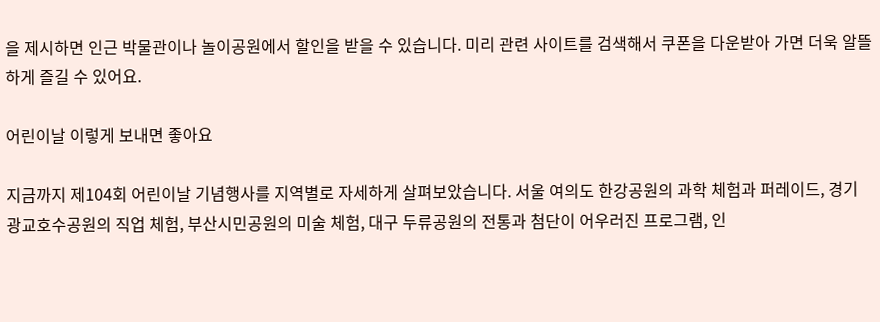을 제시하면 인근 박물관이나 놀이공원에서 할인을 받을 수 있습니다. 미리 관련 사이트를 검색해서 쿠폰을 다운받아 가면 더욱 알뜰하게 즐길 수 있어요.

어린이날 이렇게 보내면 좋아요

지금까지 제104회 어린이날 기념행사를 지역별로 자세하게 살펴보았습니다. 서울 여의도 한강공원의 과학 체험과 퍼레이드, 경기 광교호수공원의 직업 체험, 부산시민공원의 미술 체험, 대구 두류공원의 전통과 첨단이 어우러진 프로그램, 인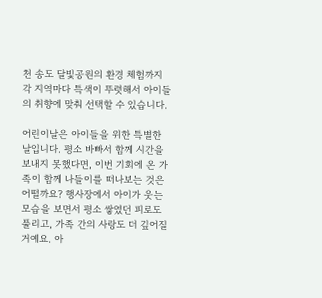천 송도 달빛공원의 환경 체험까지 각 지역마다 특색이 뚜렷해서 아이들의 취향에 맞춰 선택할 수 있습니다.

어린이날은 아이들을 위한 특별한 날입니다. 평소 바빠서 함께 시간을 보내지 못했다면, 이번 기회에 온 가족이 함께 나들이를 떠나보는 것은 어떨까요? 행사장에서 아이가 웃는 모습을 보면서 평소 쌓였던 피로도 풀리고, 가족 간의 사랑도 더 깊어질 거예요. 아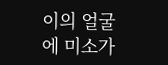이의 얼굴에 미소가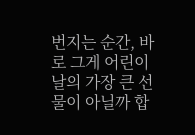번지는 순간, 바로 그게 어린이날의 가장 큰 선물이 아닐까 합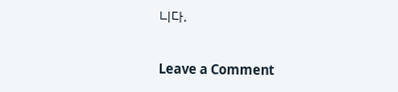니다.

Leave a Comment